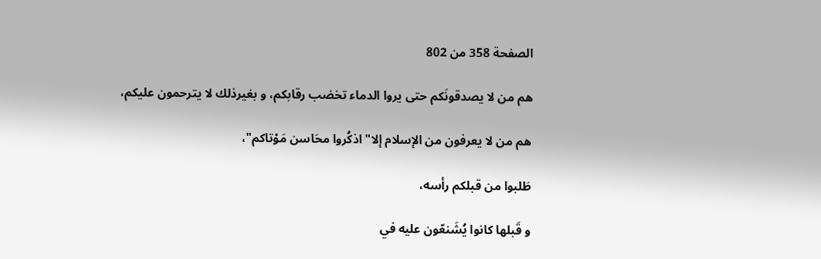الصفحة 358 من 802

هم من لا يصدقونَكم حتى يروا الدماء تخضب رقابكم، و بغيرذلك لا يترحمون عليكم،

هم من لا يعرفون من الإسلام إلا"اذكُروا محَاسن مَوْتاكم"،

طَلبوا من قبلكم رأسه،

و قَبلها كانوا يُشَنعّون عليه في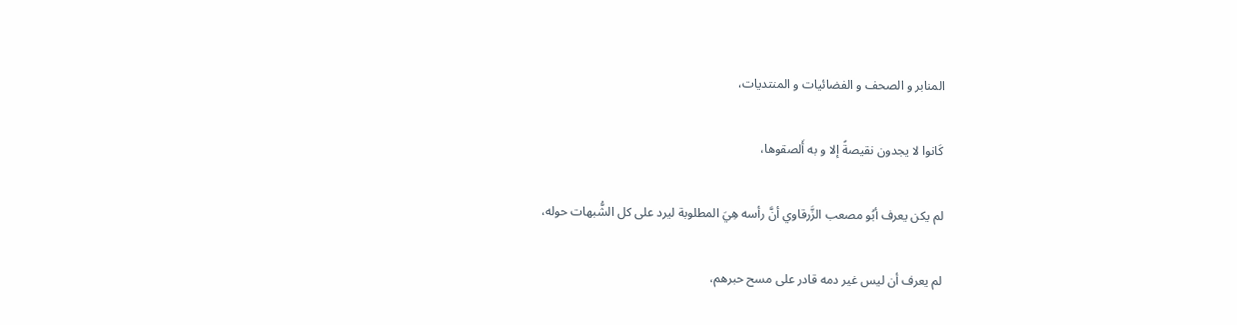المنابر و الصحف و الفضائيات و المنتديات،

كَانوا لا يجدون نقيصةً إلا و به أَلصقوها،

لم يكن يعرف أبُو مصعب الزَّرقاوي أنَّ رأسه هِيَ المطلوبة ليرد على كل الشُّبهات حوله،

لم يعرف أن ليس غير دمه قادر على مسح حبرهم،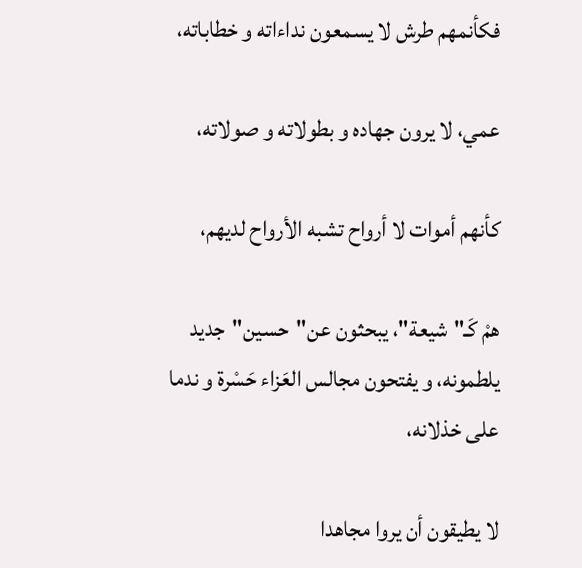فكأنمهم طرش لا يسمعون نداءاته و خطاباته،

عمي، لا يرون جهاده و بطولاته و صولاته،

كأنهم أموات لا أرواح تشبه الأرواح لديهم،

همْ كَـ"شيعة"، يبحثون عن"حسين"جديد يلطمونه، و يفتحون مجالس العَزاء حَسْرة و ندما على خذلانه،

لا يطيقون أن يروا مجاهدا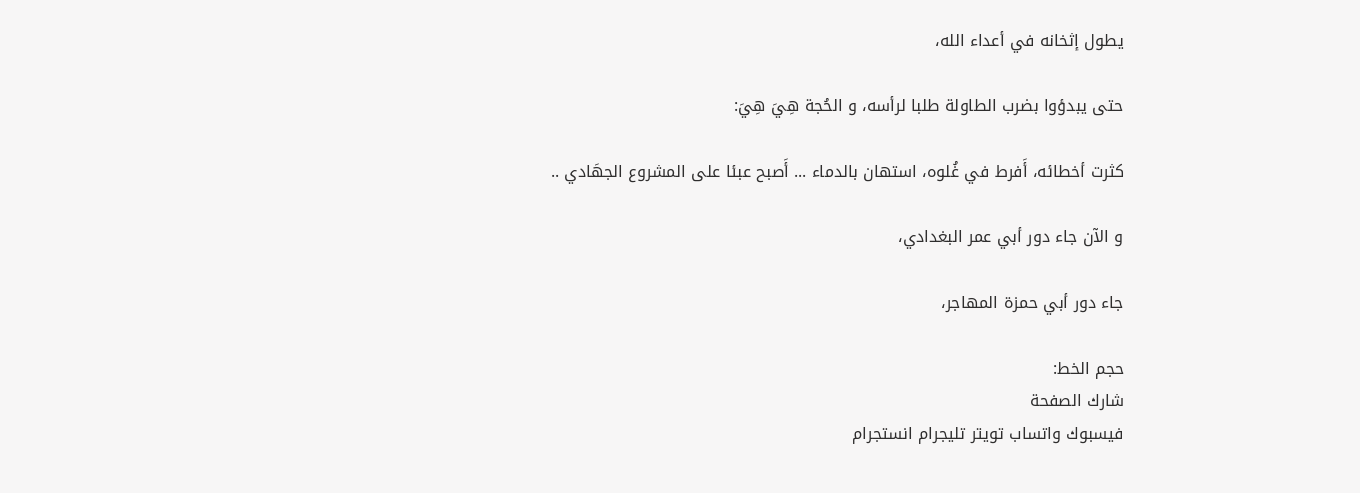يطول إثخانه في أعداء الله،

حتى يبدؤوا بضرب الطاولة طلبا لرأسه، و الحُجة هِيَ هِيَ:

كثرت أخطائه، أَفرط في غُلوه، استهان بالدماء ... أَصبح عبئا على المشروع الجهَادي ..

و الآن جاء دور أبي عمر البغدادي،

جاء دور أبي حمزة المهاجر،

حجم الخط:
شارك الصفحة
فيسبوك واتساب تويتر تليجرام انستجرام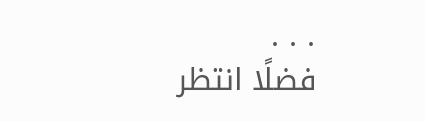. . .
فضلًا انتظر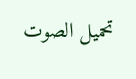تحميل الصوت